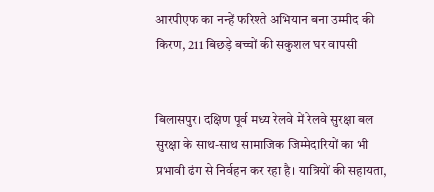आरपीएफ का नन्हें फरिश्ते अभियान बना उम्मीद की किरण, 211 बिछड़े बच्चों की सकुशल घर वापसी


बिलासपुर। दक्षिण पूर्व मध्य रेलवे में रेलवे सुरक्षा बल सुरक्षा के साथ-साथ सामाजिक जिम्मेदारियों का भी प्रभावी ढंग से निर्वहन कर रहा है। यात्रियों की सहायता,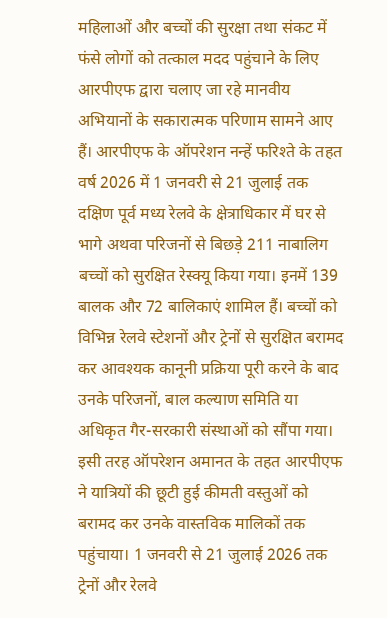महिलाओं और बच्चों की सुरक्षा तथा संकट में फंसे लोगों को तत्काल मदद पहुंचाने के लिए आरपीएफ द्वारा चलाए जा रहे मानवीय अभियानों के सकारात्मक परिणाम सामने आए हैं। आरपीएफ के ऑपरेशन नन्हें फरिश्ते के तहत वर्ष 2026 में 1 जनवरी से 21 जुलाई तक दक्षिण पूर्व मध्य रेलवे के क्षेत्राधिकार में घर से भागे अथवा परिजनों से बिछड़े 211 नाबालिग बच्चों को सुरक्षित रेस्क्यू किया गया। इनमें 139 बालक और 72 बालिकाएं शामिल हैं। बच्चों को विभिन्न रेलवे स्टेशनों और ट्रेनों से सुरक्षित बरामद कर आवश्यक कानूनी प्रक्रिया पूरी करने के बाद उनके परिजनों, बाल कल्याण समिति या अधिकृत गैर-सरकारी संस्थाओं को सौंपा गया। इसी तरह ऑपरेशन अमानत के तहत आरपीएफ ने यात्रियों की छूटी हुई कीमती वस्तुओं को बरामद कर उनके वास्तविक मालिकों तक पहुंचाया। 1 जनवरी से 21 जुलाई 2026 तक ट्रेनों और रेलवे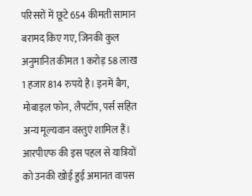परिसरों में छूटे 654 कीमती सामान बरामद किए गए, जिनकी कुल अनुमानित कीमत 1 करोड़ 58 लाख 1 हजार 814 रुपये है। इनमें बैग, मोबाइल फोन, लैपटॉप, पर्स सहित अन्य मूल्यवान वस्तुएं शामिल हैं। आरपीएफ की इस पहल से यात्रियों को उनकी खोई हुई अमानत वापस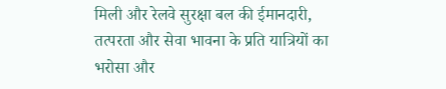मिली और रेलवे सुरक्षा बल की ईमानदारी, तत्परता और सेवा भावना के प्रति यात्रियों का भरोसा और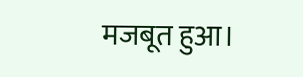मजबूत हुआ।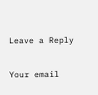Leave a Reply

Your email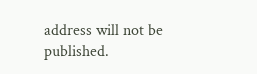address will not be published.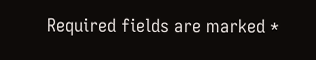Required fields are marked *